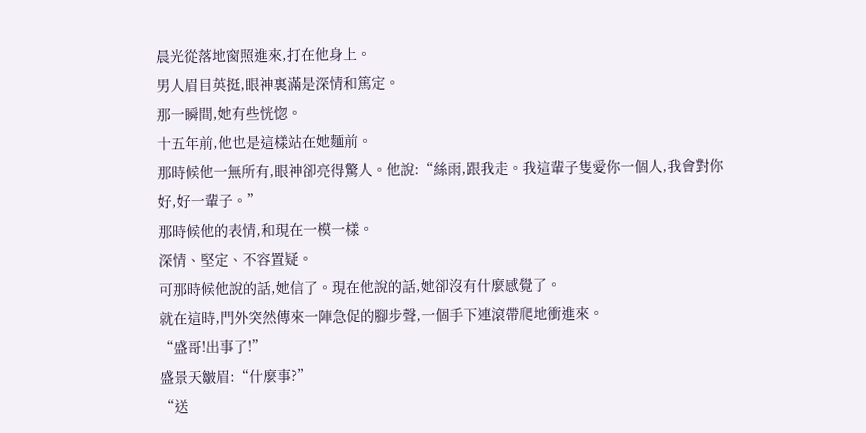晨光從落地窗照進來,打在他身上。
男人眉目英挺,眼神裏滿是深情和篤定。
那一瞬間,她有些恍惚。
十五年前,他也是這樣站在她麵前。
那時候他一無所有,眼神卻亮得驚人。他說:“絲雨,跟我走。我這輩子隻愛你一個人,我會對你好,好一輩子。”
那時候他的表情,和現在一模一樣。
深情、堅定、不容置疑。
可那時候他說的話,她信了。現在他說的話,她卻沒有什麼感覺了。
就在這時,門外突然傳來一陣急促的腳步聲,一個手下連滾帶爬地衝進來。
“盛哥!出事了!”
盛景天皺眉:“什麼事?”
“送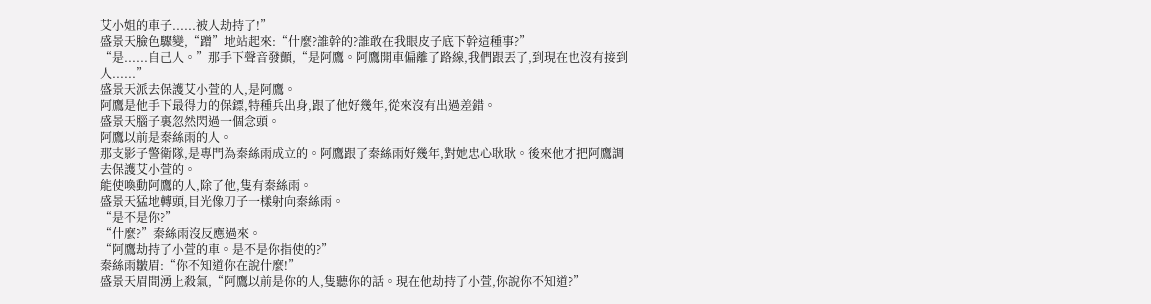艾小姐的車子......被人劫持了!”
盛景天臉色驟變,“蹭”地站起來:“什麼?誰幹的?誰敢在我眼皮子底下幹這種事?”
“是......自己人。”那手下聲音發顫,“是阿鷹。阿鷹開車偏離了路線,我們跟丟了,到現在也沒有接到人......”
盛景天派去保護艾小萱的人,是阿鷹。
阿鷹是他手下最得力的保鏢,特種兵出身,跟了他好幾年,從來沒有出過差錯。
盛景天腦子裏忽然閃過一個念頭。
阿鷹以前是秦絲雨的人。
那支影子警衛隊,是專門為秦絲雨成立的。阿鷹跟了秦絲雨好幾年,對她忠心耿耿。後來他才把阿鷹調去保護艾小萱的。
能使喚動阿鷹的人,除了他,隻有秦絲雨。
盛景天猛地轉頭,目光像刀子一樣射向秦絲雨。
“是不是你?”
“什麼?”秦絲雨沒反應過來。
“阿鷹劫持了小萱的車。是不是你指使的?”
秦絲雨皺眉:“你不知道你在說什麼!”
盛景天眉間湧上殺氣,“阿鷹以前是你的人,隻聽你的話。現在他劫持了小萱,你說你不知道?”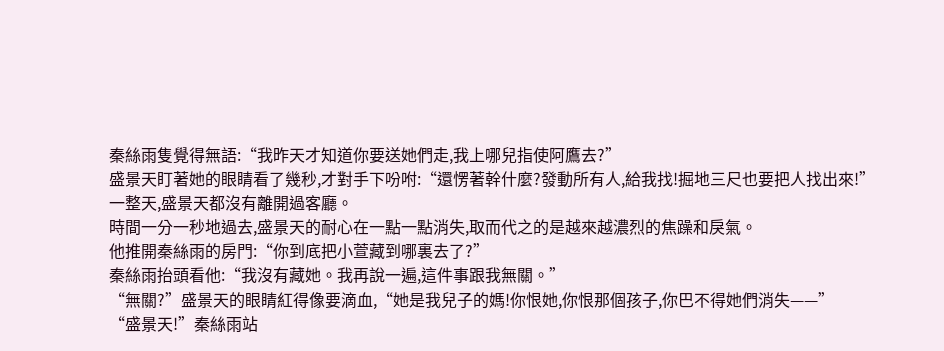秦絲雨隻覺得無語:“我昨天才知道你要送她們走,我上哪兒指使阿鷹去?”
盛景天盯著她的眼睛看了幾秒,才對手下吩咐:“還愣著幹什麼?發動所有人,給我找!掘地三尺也要把人找出來!”
一整天,盛景天都沒有離開過客廳。
時間一分一秒地過去,盛景天的耐心在一點一點消失,取而代之的是越來越濃烈的焦躁和戾氣。
他推開秦絲雨的房門:“你到底把小萱藏到哪裏去了?”
秦絲雨抬頭看他:“我沒有藏她。我再說一遍,這件事跟我無關。”
“無關?”盛景天的眼睛紅得像要滴血,“她是我兒子的媽!你恨她,你恨那個孩子,你巴不得她們消失——”
“盛景天!”秦絲雨站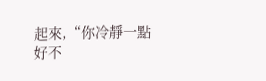起來,“你冷靜一點好不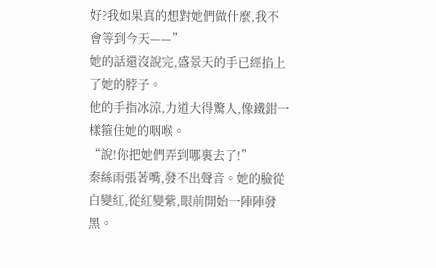好?我如果真的想對她們做什麼,我不會等到今天——”
她的話還沒說完,盛景天的手已經掐上了她的脖子。
他的手指冰涼,力道大得驚人,像鐵鉗一樣箍住她的咽喉。
“說!你把她們弄到哪裏去了!”
秦絲雨張著嘴,發不出聲音。她的臉從白變紅,從紅變紫,眼前開始一陣陣發黑。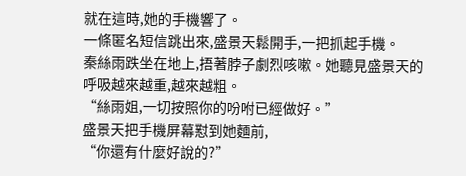就在這時,她的手機響了。
一條匿名短信跳出來,盛景天鬆開手,一把抓起手機。
秦絲雨跌坐在地上,捂著脖子劇烈咳嗽。她聽見盛景天的呼吸越來越重,越來越粗。
“絲雨姐,一切按照你的吩咐已經做好。”
盛景天把手機屏幕懟到她麵前,
“你還有什麼好說的?”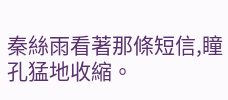秦絲雨看著那條短信,瞳孔猛地收縮。